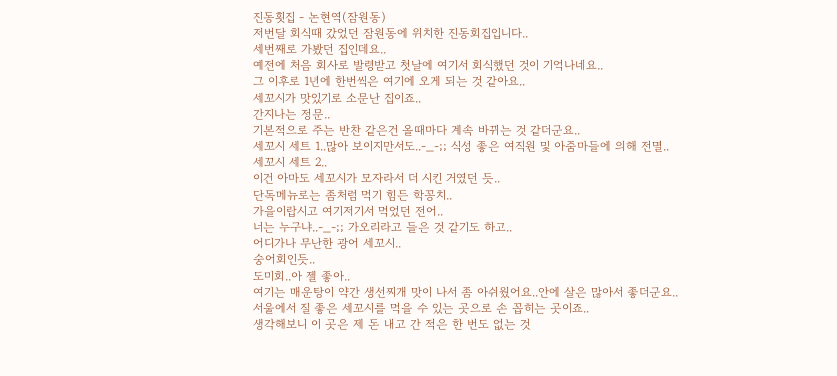진동횟집 - 논현역(잠원동)
저번달 회식때 갔었던 잠원동에 위치한 진동회집입니다..
세번째로 가봤던 집인데요..
예전에 처음 회사로 발령받고 첫날에 여기서 회식했던 것이 기억나네요..
그 이후로 1년에 한번씩은 여기에 오게 되는 것 같아요..
세꼬시가 맛있기로 소문난 집이죠..
간지나는 정문..
기본적으로 주는 반찬 같은건 올때마다 계속 바뀌는 것 같더군요..
세꼬시 세트 1..많아 보이지만서도..-_-;; 식성 좋은 여직원 및 아줌마들에 의해 전멸..
세꼬시 세트 2..
이건 아마도 세꼬시가 모자라서 더 시킨 거였던 듯..
단독메뉴로는 좀처럼 먹기 힘든 학꽁치..
가을이랍시고 여기저기서 먹었던 전어..
너는 누구냐..-_-;; 가오리라고 들은 것 같기도 하고..
어디가나 무난한 광어 세꼬시..
숭어회인듯..
도미회..아 젤 좋아..
여기는 매운탕이 약간 생선찌개 맛이 나서 좀 아쉬웠어요..안에 살은 많아서 좋더군요..
서울에서 질 좋은 세꼬시를 먹을 수 있는 곳으로 손 꼽히는 곳이죠..
생각해보니 이 곳은 제 돈 내고 간 적은 한 번도 없는 것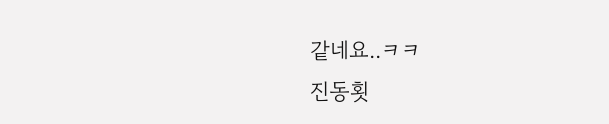같네요..ㅋㅋ
진동횟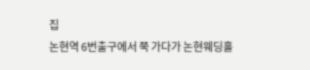집
논현역 6번출구에서 쭉 가다가 논현웨딩홀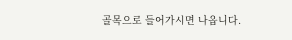골목으로 들어가시면 나옵니다.